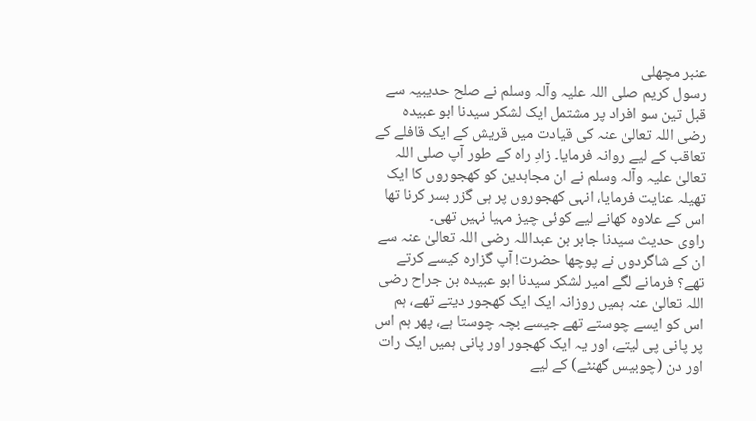عنبر مچھلی
رسول کریم صلی اللہ علیہ وآلہ وسلم نے صلح حدیبیہ سے قبل تین سو افراد پر مشتمل ایک لشکر سیدنا ابو عبیدہ رضی اللہ تعالیٰ عنہ کی قیادت میں قریش کے ایک قافلے کے تعاقب کے لیے روانہ فرمایا۔ زادِ راہ کے طور آپ صلی اللہ تعالیٰ علیہ وآلہ وسلم نے ان مجاہدین کو کھجوروں کا ایک تھیلہ عنایت فرمایا، انہی کھجوروں پر ہی گزر بسر کرنا تھا اس کے علاوہ کھانے لیے کوئی چیز مہیا نہیں تھی۔
راوی حدیث سیدنا جابر بن عبداللہ رضی اللہ تعالیٰ عنہ سے ان کے شاگردوں نے پوچھا حضرت! آپ گزارہ کیسے کرتے تھے؟ فرمانے لگے امیر لشکر سیدنا ابو عبیدہ بن جراح رضی اللہ تعالیٰ عنہ ہمیں روزانہ ایک ایک کھجور دیتے تھے، ہم اس کو ایسے چوستے تھے جیسے بچہ چوستا ہے، پھر ہم اس پر پانی پی لیتے، اور یہ ایک کھجور اور پانی ہمیں ایک رات اور دن (چوبیس گھنٹے) کے لیے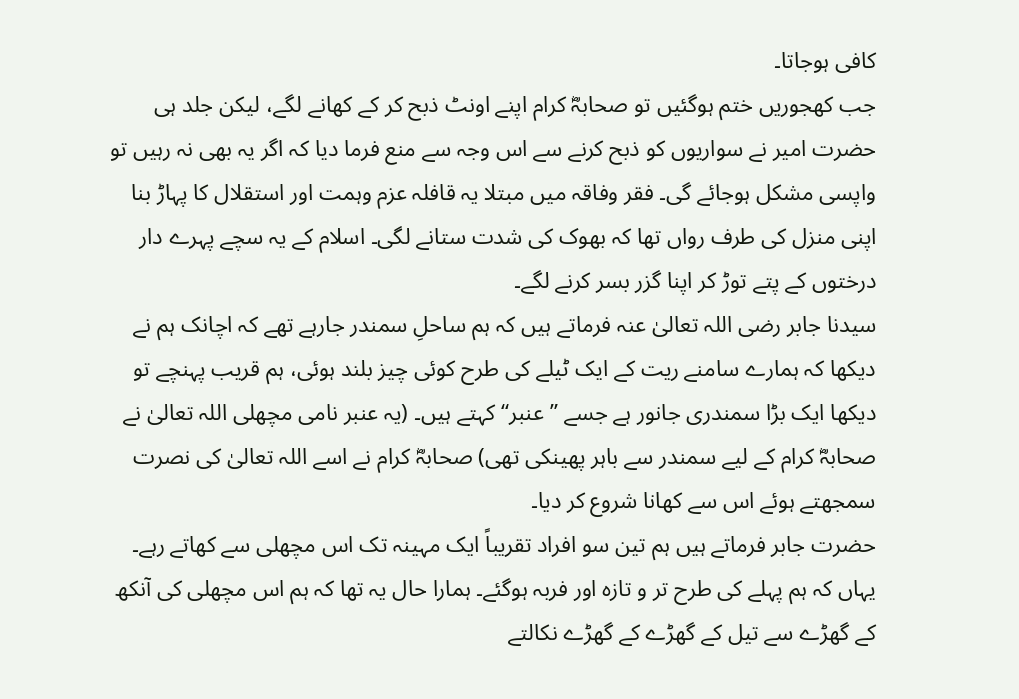کافی ہوجاتا۔
جب کھجوریں ختم ہوگئیں تو صحابہؓ کرام اپنے اونٹ ذبح کر کے کھانے لگے، لیکن جلد ہی حضرت امیر نے سواریوں کو ذبح کرنے سے اس وجہ سے منع فرما دیا کہ اگر یہ بھی نہ رہیں تو واپسی مشکل ہوجائے گی۔ فقر وفاقہ میں مبتلا یہ قافلہ عزم وہمت اور استقلال کا پہاڑ بنا اپنی منزل کی طرف رواں تھا کہ بھوک کی شدت ستانے لگی۔ اسلام کے یہ سچے پہرے دار درختوں کے پتے توڑ کر اپنا گزر بسر کرنے لگے۔
سیدنا جابر رضی اللہ تعالیٰ عنہ فرماتے ہیں کہ ہم ساحلِ سمندر جارہے تھے کہ اچانک ہم نے دیکھا کہ ہمارے سامنے ریت کے ایک ٹیلے کی طرح کوئی چیز بلند ہوئی، ہم قریب پہنچے تو دیکھا ایک بڑا سمندری جانور ہے جسے ”عنبر“ کہتے ہیں۔ (یہ عنبر نامی مچھلی اللہ تعالیٰ نے صحابہؓ کرام کے لیے سمندر سے باہر پھینکی تھی) صحابہؓ کرام نے اسے اللہ تعالیٰ کی نصرت سمجھتے ہوئے اس سے کھانا شروع کر دیا۔
حضرت جابر فرماتے ہیں ہم تین سو افراد تقریباً ایک مہینہ تک اس مچھلی سے کھاتے رہے۔ یہاں کہ ہم پہلے کی طرح تر و تازہ اور فربہ ہوگئے۔ ہمارا حال یہ تھا کہ ہم اس مچھلی کی آنکھ کے گھڑے سے تیل کے گھڑے کے گھڑے نکالتے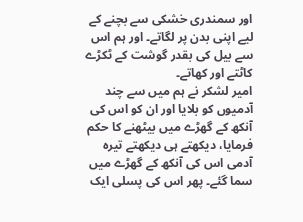اور سمندری خشکی سے بچنے کے لیے اپنی بدن پر لگاتے۔ اور ہم اس سے بیل کی بقدر گوشت کے ٹکڑے کاٹتے اور کھاتے۔
امیر لشکر نے ہم میں سے چند آدمیوں کو بلایا اور ان کو اس کی آنکھ کے گھڑے میں بیٹھنے کا حکم فرمایا، دیکھتے ہی دیکھتے تیرہ آدمی اس کی آنکھ کے گھڑے میں سما گئے۔ پھر اس کی پسلی ایک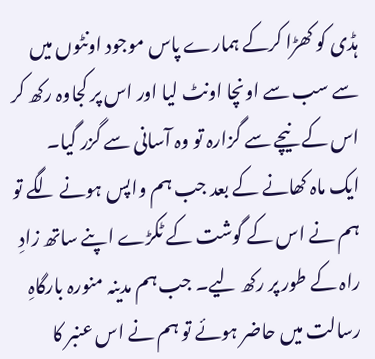ہڈی کو کھڑا کرکے ہمارے پاس موجود اونٹوں میں سے سب سے اونچا اونٹ لیا اور اس پر کجاوہ رکھ کر اس کے نیچے سے گزارہ تو وہ آسانی سے گزر گیا۔
ایک ماہ کھانے کے بعد جب ہم واپس ہونے لگے تو ہم نے اس کے گوشت کے ٹکڑے اپنے ساتھ زادِ راہ کے طور پر رکھ لیے۔ جب ہم مدینہ منورہ بارگاہِ رسالت میں حاضر ہوئے تو ہم نے اس عنبر کا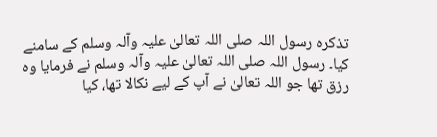تذکرہ رسول اللہ صلی اللہ تعالیٰ علیہ وآلہ وسلم کے سامنے کیا۔ رسول اللہ صلی اللہ تعالیٰ علیہ وآلہ وسلم نے فرمایا وہ رزق تھا جو اللہ تعالیٰ نے آپ کے لیے نکالا تھا، کیا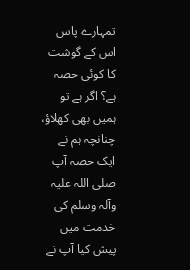تمہارے پاس اس کے گوشت کا کوئی حصہ ہے؟ اگر ہے تو ہمیں بھی کھلاؤ، چنانچہ ہم نے ایک حصہ آپ صلی اللہ علیہ وآلہ وسلم کی خدمت میں پیش کیا آپ نے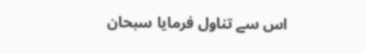اس سے تناول فرمایا سبحان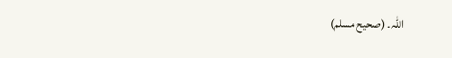اللہ۔ (صحیح مسلم)